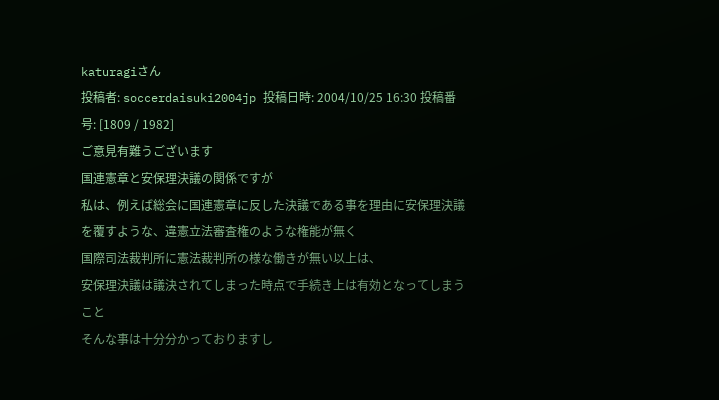katuragiさん
投稿者: soccerdaisuki2004jp 投稿日時: 2004/10/25 16:30 投稿番号: [1809 / 1982]
ご意見有難うございます
国連憲章と安保理決議の関係ですが
私は、例えば総会に国連憲章に反した決議である事を理由に安保理決議を覆すような、違憲立法審査権のような権能が無く
国際司法裁判所に憲法裁判所の様な働きが無い以上は、
安保理決議は議決されてしまった時点で手続き上は有効となってしまうこと
そんな事は十分分かっておりますし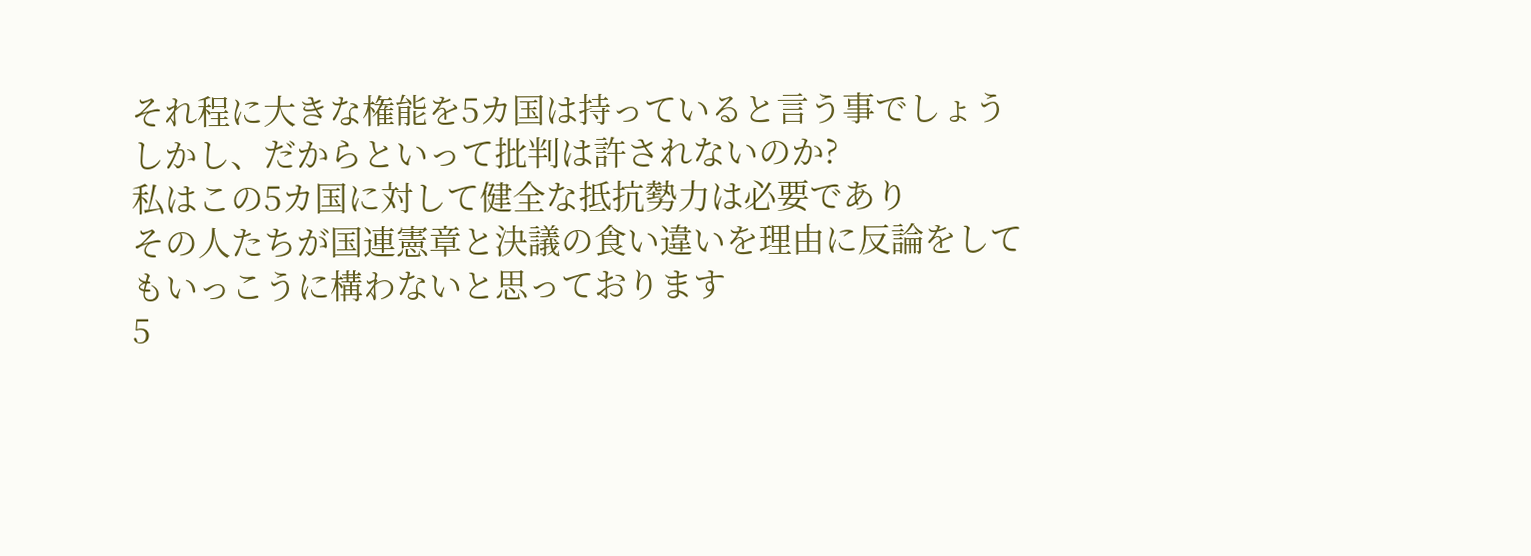それ程に大きな権能を5カ国は持っていると言う事でしょう
しかし、だからといって批判は許されないのか?
私はこの5カ国に対して健全な抵抗勢力は必要であり
その人たちが国連憲章と決議の食い違いを理由に反論をしてもいっこうに構わないと思っております
5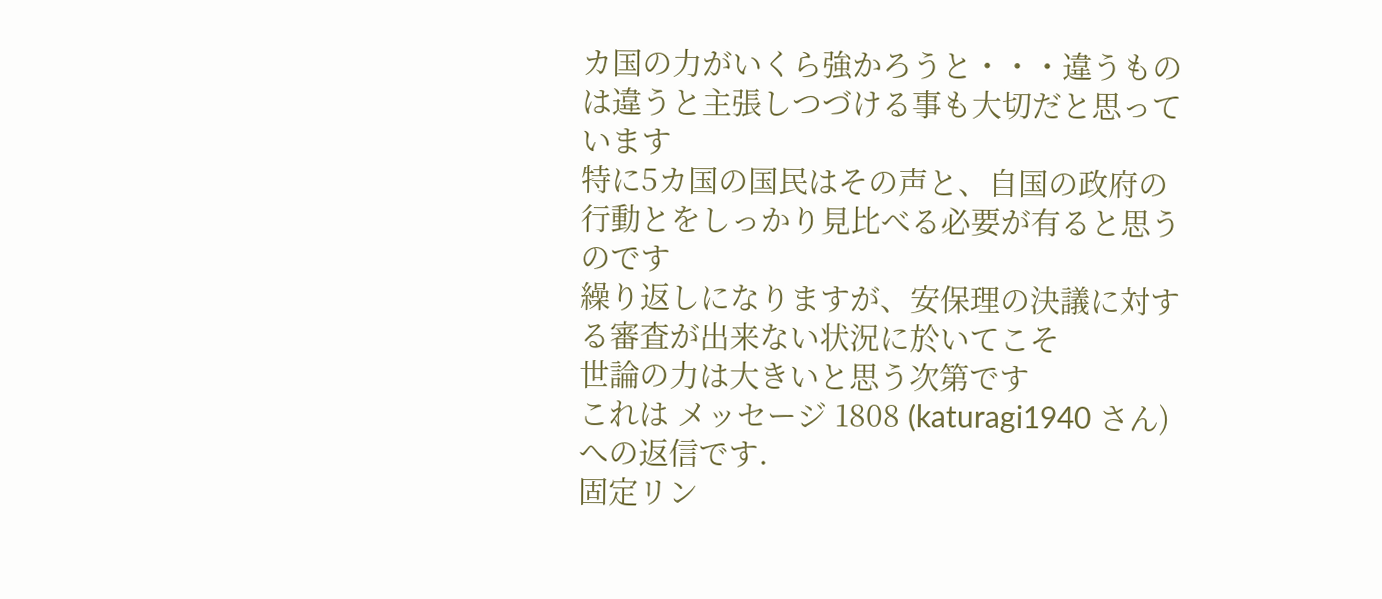カ国の力がいくら強かろうと・・・違うものは違うと主張しつづける事も大切だと思っています
特に5カ国の国民はその声と、自国の政府の行動とをしっかり見比べる必要が有ると思うのです
繰り返しになりますが、安保理の決議に対する審査が出来ない状況に於いてこそ
世論の力は大きいと思う次第です
これは メッセージ 1808 (katuragi1940 さん)への返信です.
固定リン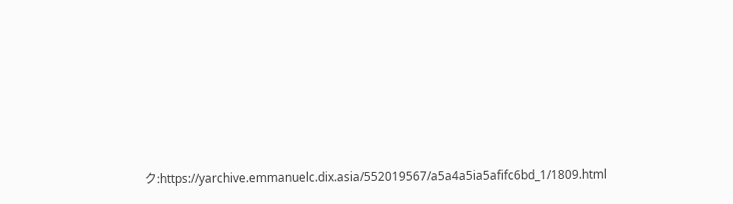ク:https://yarchive.emmanuelc.dix.asia/552019567/a5a4a5ia5afifc6bd_1/1809.html